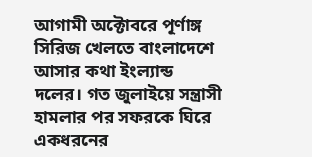আগামী অক্টোবরে পূর্ণাঙ্গ সিরিজ খেলতে বাংলাদেশে আসার কথা ইংল্যান্ড
দলের। গত জুলাইয়ে সন্ত্রাসী হামলার পর সফরকে ঘিরে একধরনের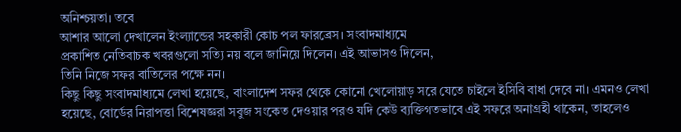অনিশ্চয়তা। তবে
আশার আলো দেখালেন ইংল্যান্ডের সহকারী কোচ পল ফারব্রেস। সংবাদমাধ্যমে
প্রকাশিত নেতিবাচক খবরগুলো সত্যি নয় বলে জানিয়ে দিলেন। এই আভাসও দিলেন,
তিনি নিজে সফর বাতিলের পক্ষে নন।
কিছু কিছু সংবাদমাধ্যমে লেখা হয়েছে, বাংলাদেশ সফর থেকে কোনো খেলোয়াড় সরে যেতে চাইলে ইসিবি বাধা দেবে না। এমনও লেখা হয়েছে, বোর্ডের নিরাপত্তা বিশেষজ্ঞরা সবুজ সংকেত দেওয়ার পরও যদি কেউ ব্যক্তিগতভাবে এই সফরে অনাগ্রহী থাকেন, তাহলেও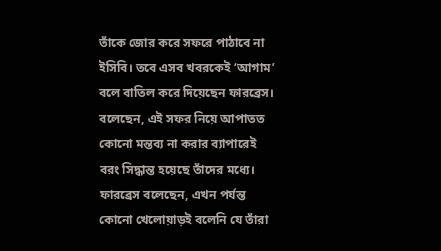তাঁকে জোর করে সফরে পাঠাবে না ইসিবি। তবে এসব খবরকেই ‘আগাম’ বলে বাতিল করে দিয়েছেন ফারব্রেস। বলেছেন, এই সফর নিয়ে আপাতত কোনো মন্তব্য না করার ব্যাপারেই বরং সিদ্ধান্ত হয়েছে তাঁদের মধ্যে।
ফারব্রেস বলেছেন, এখন পর্যন্ত কোনো খেলোয়াড়ই বলেনি যে তাঁরা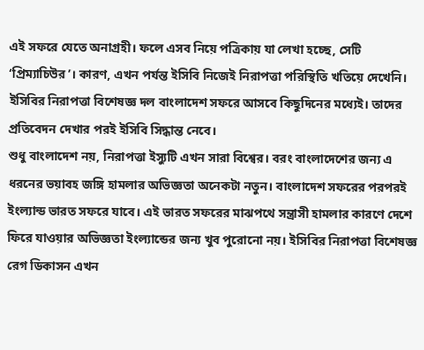এই সফরে যেতে অনাগ্রহী। ফলে এসব নিয়ে পত্রিকায় যা লেখা হচ্ছে, সেটি ‘প্রিম্যাচিউর’। কারণ, এখন পর্যন্ত ইসিবি নিজেই নিরাপত্তা পরিস্থিতি খতিয়ে দেখেনি। ইসিবির নিরাপত্তা বিশেষজ্ঞ দল বাংলাদেশ সফরে আসবে কিছুদিনের মধ্যেই। তাদের প্রতিবেদন দেখার পরই ইসিবি সিদ্ধান্ত নেবে।
শুধু বাংলাদেশ নয়, নিরাপত্তা ইস্যুটি এখন সারা বিশ্বের। বরং বাংলাদেশের জন্য এ ধরনের ভয়াবহ জঙ্গি হামলার অভিজ্ঞতা অনেকটা নতুন। বাংলাদেশ সফরের পরপরই ইংল্যান্ড ভারত সফরে যাবে। এই ভারত সফরের মাঝপথে সন্ত্রাসী হামলার কারণে দেশে ফিরে যাওয়ার অভিজ্ঞতা ইংল্যান্ডের জন্য খুব পুরোনো নয়। ইসিবির নিরাপত্তা বিশেষজ্ঞ রেগ ডিকাসন এখন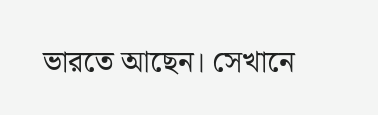ভারতে আছেন। সেখানে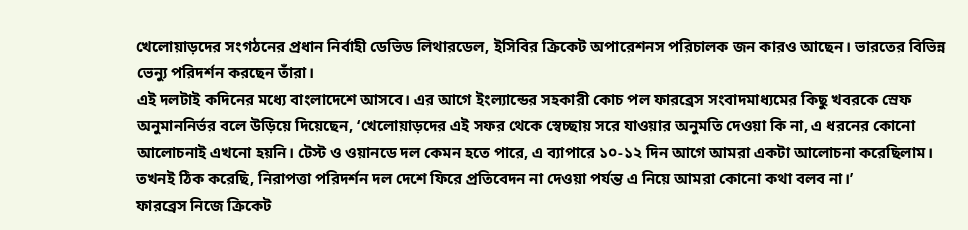খেলোয়াড়দের সংগঠনের প্রধান নির্বাহী ডেভিড লিথারডেল, ইসিবির ক্রিকেট অপারেশনস পরিচালক জন কারও আছেন। ভারতের বিভিন্ন ভেন্যু পরিদর্শন করছেন তাঁরা।
এই দলটাই কদিনের মধ্যে বাংলাদেশে আসবে। এর আগে ইংল্যান্ডের সহকারী কোচ পল ফারব্রেস সংবাদমাধ্যমের কিছু খবরকে স্রেফ অনুমাননির্ভর বলে উড়িয়ে দিয়েছেন, ‘খেলোয়াড়দের এই সফর থেকে স্বেচ্ছায় সরে যাওয়ার অনুমতি দেওয়া কি না, এ ধরনের কোনো আলোচনাই এখনো হয়নি। টেস্ট ও ওয়ানডে দল কেমন হতে পারে, এ ব্যাপারে ১০-১২ দিন আগে আমরা একটা আলোচনা করেছিলাম। তখনই ঠিক করেছি, নিরাপত্তা পরিদর্শন দল দেশে ফিরে প্রতিবেদন না দেওয়া পর্যন্ত এ নিয়ে আমরা কোনো কথা বলব না।’
ফারব্রেস নিজে ক্রিকেট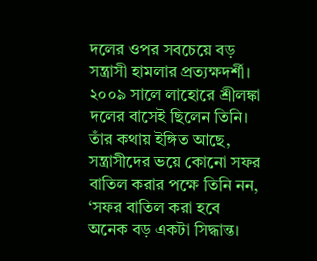দলের ওপর সবচেয়ে বড় সন্ত্রাসী হামলার প্রত্যক্ষদর্শী। ২০০৯ সালে লাহোরে শ্রীলঙ্কা দলের বাসেই ছিলেন তিনি। তাঁর কথায় ইঙ্গিত আছে, সন্ত্রাসীদের ভয়ে কোনো সফর বাতিল করার পক্ষে তিনি নন, ‘সফর বাতিল করা হবে অনেক বড় একটা সিদ্ধান্ত।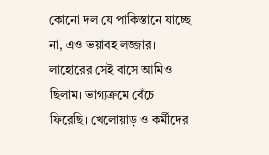কোনো দল যে পাকিস্তানে যাচ্ছে না, এও ভয়াবহ লজ্জার। লাহোরের সেই বাসে আমিও ছিলাম। ভাগ্যক্রমে বেঁচে ফিরেছি। খেলোয়াড় ও কর্মীদের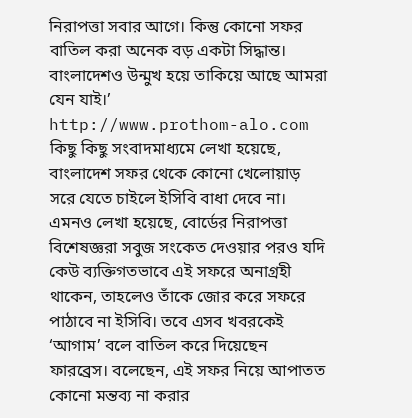নিরাপত্তা সবার আগে। কিন্তু কোনো সফর বাতিল করা অনেক বড় একটা সিদ্ধান্ত। বাংলাদেশও উন্মুখ হয়ে তাকিয়ে আছে আমরা যেন যাই।’
http://www.prothom-alo.com
কিছু কিছু সংবাদমাধ্যমে লেখা হয়েছে, বাংলাদেশ সফর থেকে কোনো খেলোয়াড় সরে যেতে চাইলে ইসিবি বাধা দেবে না। এমনও লেখা হয়েছে, বোর্ডের নিরাপত্তা বিশেষজ্ঞরা সবুজ সংকেত দেওয়ার পরও যদি কেউ ব্যক্তিগতভাবে এই সফরে অনাগ্রহী থাকেন, তাহলেও তাঁকে জোর করে সফরে পাঠাবে না ইসিবি। তবে এসব খবরকেই ‘আগাম’ বলে বাতিল করে দিয়েছেন ফারব্রেস। বলেছেন, এই সফর নিয়ে আপাতত কোনো মন্তব্য না করার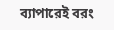ব্যাপারেই বরং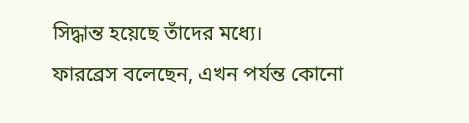সিদ্ধান্ত হয়েছে তাঁদের মধ্যে।
ফারব্রেস বলেছেন, এখন পর্যন্ত কোনো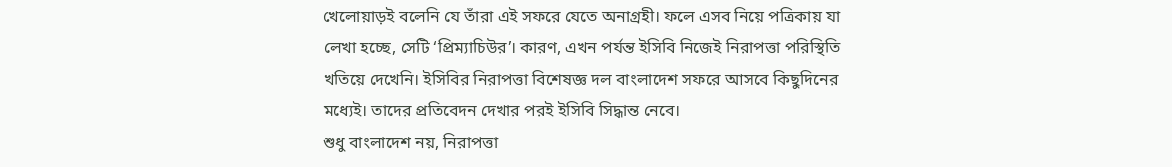খেলোয়াড়ই বলেনি যে তাঁরা এই সফরে যেতে অনাগ্রহী। ফলে এসব নিয়ে পত্রিকায় যা লেখা হচ্ছে, সেটি ‘প্রিম্যাচিউর’। কারণ, এখন পর্যন্ত ইসিবি নিজেই নিরাপত্তা পরিস্থিতি খতিয়ে দেখেনি। ইসিবির নিরাপত্তা বিশেষজ্ঞ দল বাংলাদেশ সফরে আসবে কিছুদিনের মধ্যেই। তাদের প্রতিবেদন দেখার পরই ইসিবি সিদ্ধান্ত নেবে।
শুধু বাংলাদেশ নয়, নিরাপত্তা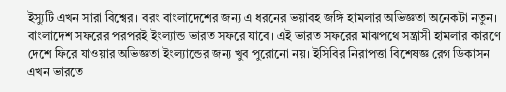ইস্যুটি এখন সারা বিশ্বের। বরং বাংলাদেশের জন্য এ ধরনের ভয়াবহ জঙ্গি হামলার অভিজ্ঞতা অনেকটা নতুন। বাংলাদেশ সফরের পরপরই ইংল্যান্ড ভারত সফরে যাবে। এই ভারত সফরের মাঝপথে সন্ত্রাসী হামলার কারণে দেশে ফিরে যাওয়ার অভিজ্ঞতা ইংল্যান্ডের জন্য খুব পুরোনো নয়। ইসিবির নিরাপত্তা বিশেষজ্ঞ রেগ ডিকাসন এখন ভারতে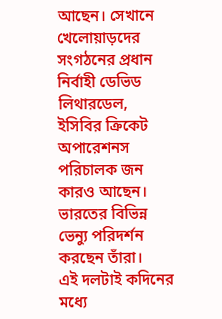আছেন। সেখানে খেলোয়াড়দের সংগঠনের প্রধান নির্বাহী ডেভিড লিথারডেল, ইসিবির ক্রিকেট অপারেশনস পরিচালক জন কারও আছেন। ভারতের বিভিন্ন ভেন্যু পরিদর্শন করছেন তাঁরা।
এই দলটাই কদিনের মধ্যে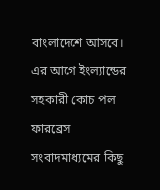বাংলাদেশে আসবে। এর আগে ইংল্যান্ডের সহকারী কোচ পল ফারব্রেস সংবাদমাধ্যমের কিছু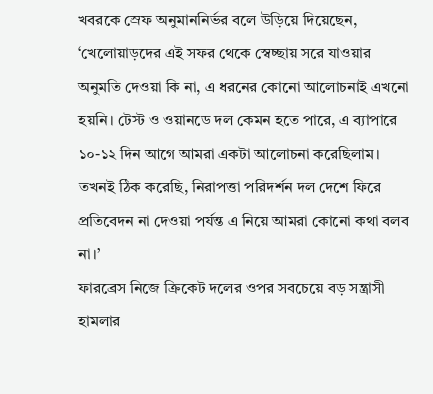খবরকে স্রেফ অনুমাননির্ভর বলে উড়িয়ে দিয়েছেন, ‘খেলোয়াড়দের এই সফর থেকে স্বেচ্ছায় সরে যাওয়ার অনুমতি দেওয়া কি না, এ ধরনের কোনো আলোচনাই এখনো হয়নি। টেস্ট ও ওয়ানডে দল কেমন হতে পারে, এ ব্যাপারে ১০-১২ দিন আগে আমরা একটা আলোচনা করেছিলাম। তখনই ঠিক করেছি, নিরাপত্তা পরিদর্শন দল দেশে ফিরে প্রতিবেদন না দেওয়া পর্যন্ত এ নিয়ে আমরা কোনো কথা বলব না।’
ফারব্রেস নিজে ক্রিকেট দলের ওপর সবচেয়ে বড় সন্ত্রাসী হামলার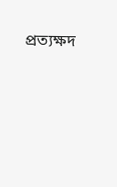প্রত্যক্ষদ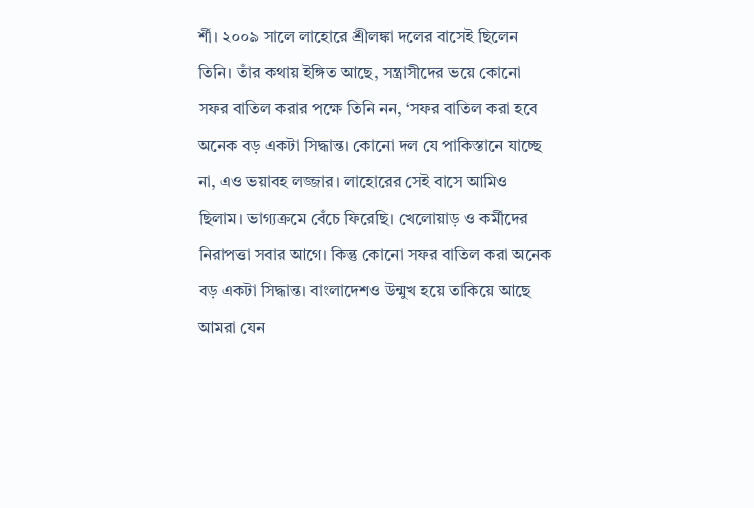র্শী। ২০০৯ সালে লাহোরে শ্রীলঙ্কা দলের বাসেই ছিলেন তিনি। তাঁর কথায় ইঙ্গিত আছে, সন্ত্রাসীদের ভয়ে কোনো সফর বাতিল করার পক্ষে তিনি নন, ‘সফর বাতিল করা হবে অনেক বড় একটা সিদ্ধান্ত। কোনো দল যে পাকিস্তানে যাচ্ছে না, এও ভয়াবহ লজ্জার। লাহোরের সেই বাসে আমিও ছিলাম। ভাগ্যক্রমে বেঁচে ফিরেছি। খেলোয়াড় ও কর্মীদের নিরাপত্তা সবার আগে। কিন্তু কোনো সফর বাতিল করা অনেক বড় একটা সিদ্ধান্ত। বাংলাদেশও উন্মুখ হয়ে তাকিয়ে আছে আমরা যেন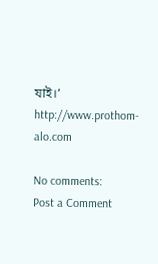যাই।’
http://www.prothom-alo.com

No comments:
Post a Comment